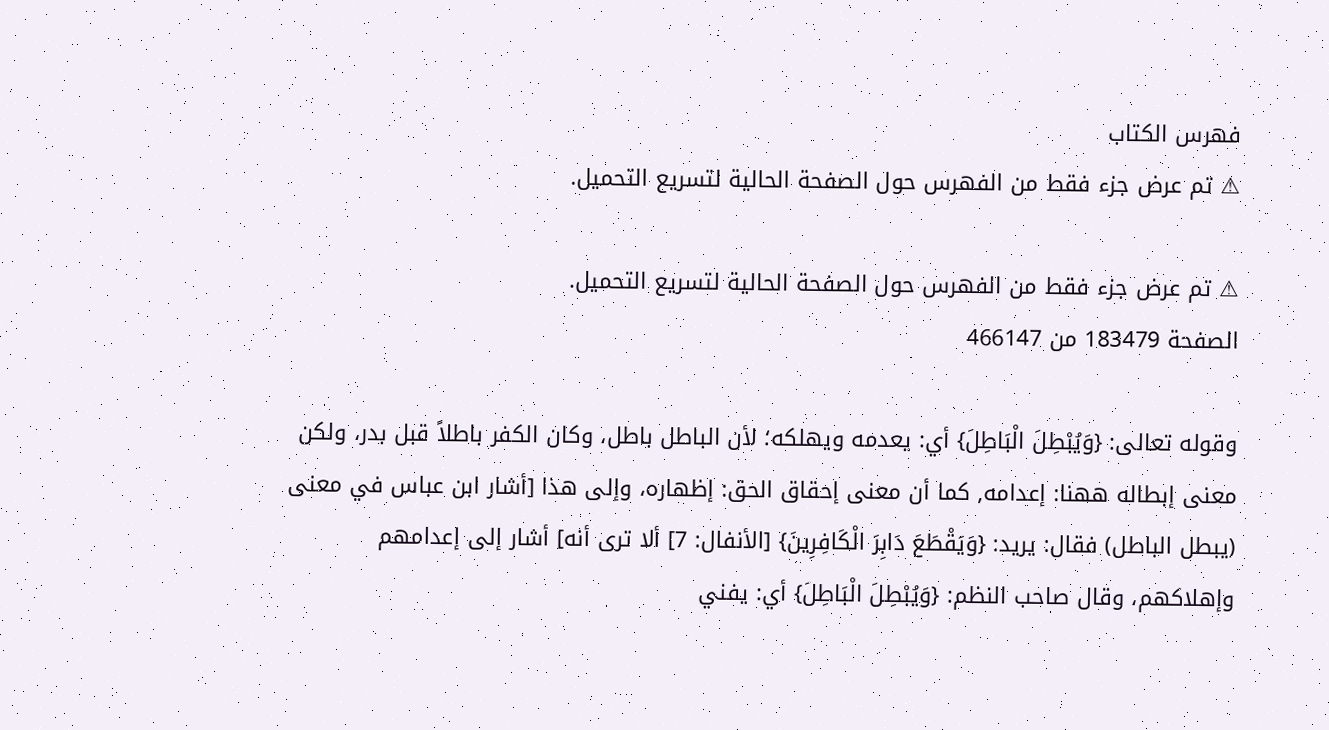فهرس الكتاب
⚠ تم عرض جزء فقط من الفهرس حول الصفحة الحالية لتسريع التحميل.

⚠ تم عرض جزء فقط من الفهرس حول الصفحة الحالية لتسريع التحميل.
الصفحة 183479 من 466147

وقوله تعالى: {وَيُبْطِلَ الْبَاطِلَ} أي: يعدمه ويهلكه؛ لأن الباطل باطل، وكان الكفر باطلاً قبل بدر، ولكن معنى إبطاله ههنا: إعدامه, كما أن معنى إحقاق الحق: إظهاره، وإلى هذا [أشار ابن عباس في معنى (يبطل الباطل) فقال: يريد: {وَيَقْطَعَ دَابِرَ الْكَافِرِينَ} [الأنفال: 7] ألا ترى أنه] أشار إلى إعدامهم وإهلاكهم، وقال صاحب النظم: {وَيُبْطِلَ الْبَاطِلَ} أي: يفني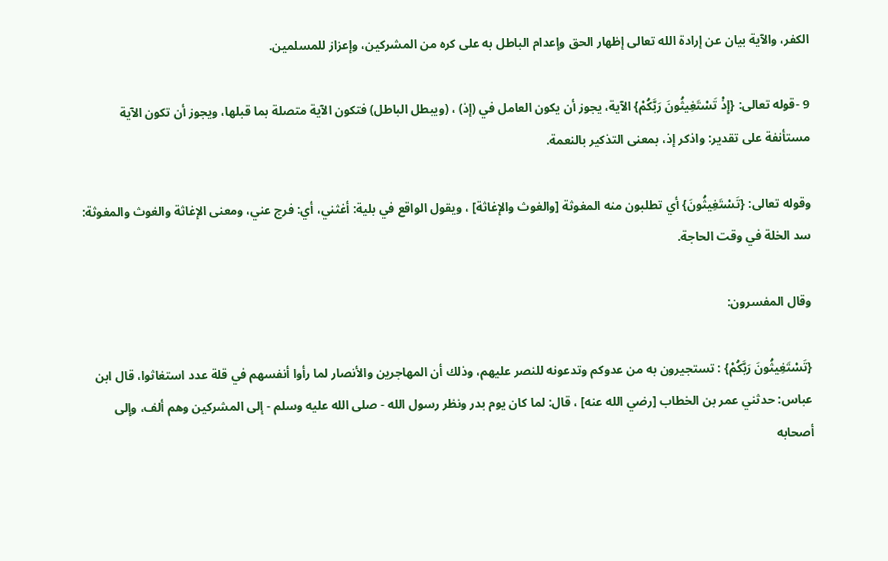الكفر، والآية بيان عن إرادة الله تعالى إظهار الحق وإعدام الباطل به على كره من المشركين، وإعزاز للمسلمين.

9 -قوله تعالى: {إِذْ تَسْتَغِيثُونَ رَبَّكُمْ} الآية، يجوز أن يكون العامل في (إذ) ، (ويبطل الباطل) فتكون الآية متصلة بما قبلها، ويجوز أن تكون الآية مستأنفة على تقدير: واذكر إذ، بمعنى التذكير بالنعمة.

وقوله تعالى: {تَسْتَغِيثُونَ} أي تطلبون منه المغوثة [والغوث والإغاثة] ، ويقول الواقع في بلية: أغثني، أي: فرج عني، ومعنى الإغاثة والغوث والمغوثة: سد الخلة في وقت الحاجة.

وقال المفسرون:

{تَسْتَغِيثُونَ رَبَّكُمْ} : تستجيرون به من عدوكم وتدعونه للنصر عليهم، وذلك أن المهاجرين والأنصار لما رأوا أنفسهم في قلة عدد استغاثوا، قال ابن عباس: حدثني عمر بن الخطاب [رضي الله عنه] ، قال: لما كان يوم بدر ونظر رسول الله - صلى الله عليه وسلم - إلى المشركين وهم ألف، وإلى أصحابه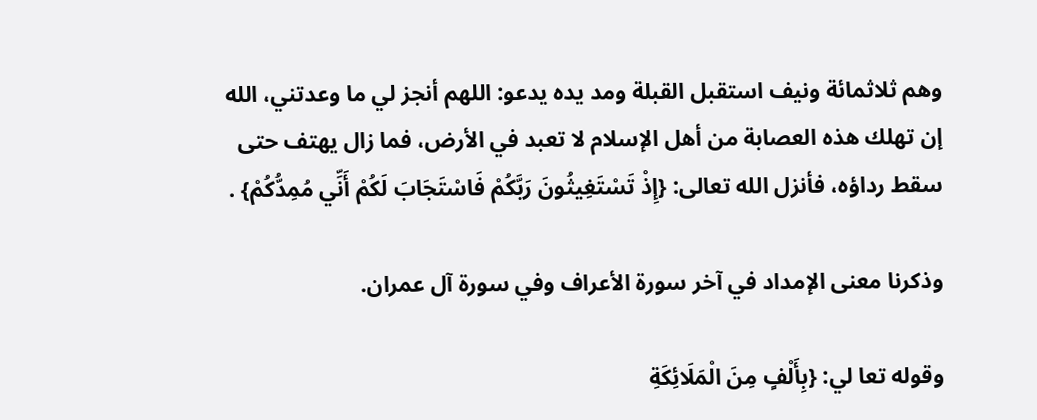وهم ثلاثمائة ونيف استقبل القبلة ومد يده يدعو: اللهم أنجز لي ما وعدتني، الله إن تهلك هذه العصابة من أهل الإسلام لا تعبد في الأرض، فما زال يهتف حتى سقط رداؤه، فأنزل الله تعالى: {إِذْ تَسْتَغِيثُونَ رَبَّكُمْ فَاسْتَجَابَ لَكُمْ أَنِّي مُمِدُّكُمْ} .

وذكرنا معنى الإمداد في آخر سورة الأعراف وفي سورة آل عمران.

وقوله تعا لي: {بِأَلْفٍ مِنَ الْمَلَائِكَةِ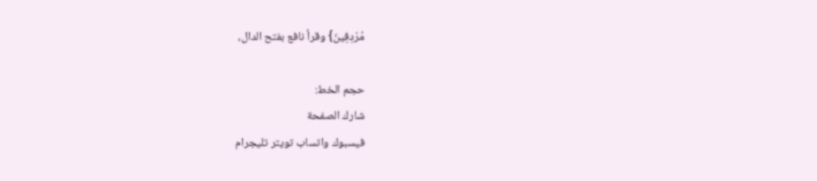مُرْدِفِينَ} وقرأ نافع بفتح الدال،

حجم الخط:
شارك الصفحة
فيسبوك واتساب تويتر تليجرام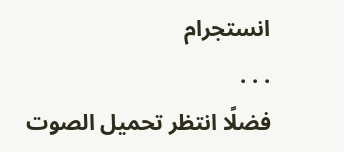انستجرام
. . .
فضلًا انتظر تحميل الصوت